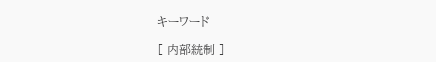キーワード

[ 内部統制 ]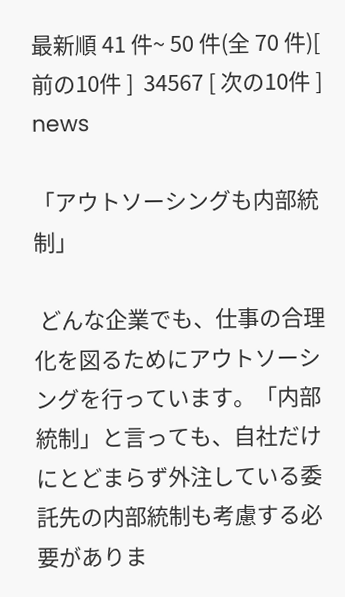最新順 41 件~ 50 件(全 70 件)[ 前の10件 ]  34567 [ 次の10件 ]
news

「アウトソーシングも内部統制」

 どんな企業でも、仕事の合理化を図るためにアウトソーシングを行っています。「内部統制」と言っても、自社だけにとどまらず外注している委託先の内部統制も考慮する必要がありま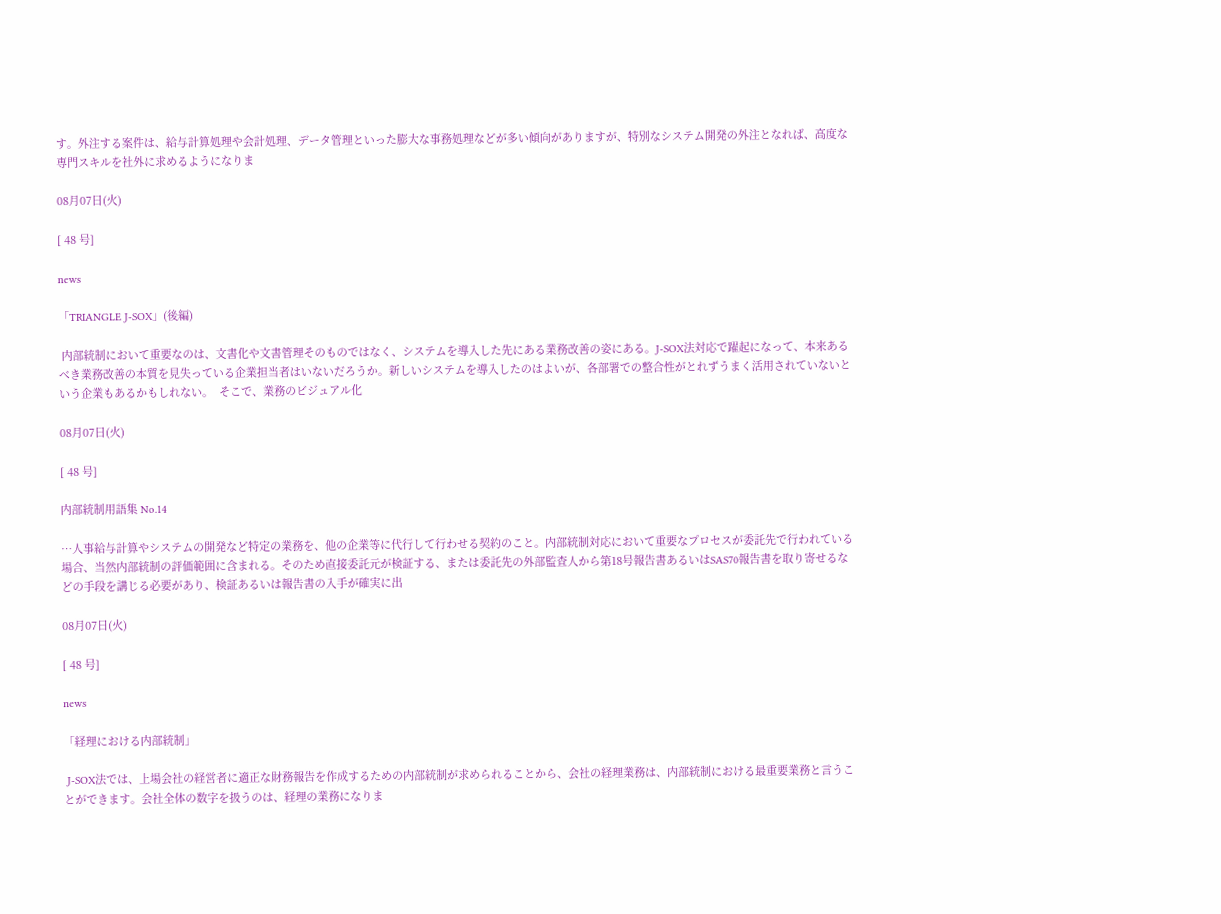す。外注する案件は、給与計算処理や会計処理、データ管理といった膨大な事務処理などが多い傾向がありますが、特別なシステム開発の外注となれば、高度な専門スキルを社外に求めるようになりま

08月07日(火)

[ 48 号]

news

「TRIANGLE J-SOX」(後編)

 内部統制において重要なのは、文書化や文書管理そのものではなく、システムを導入した先にある業務改善の姿にある。J-SOX法対応で躍起になって、本来あるべき業務改善の本質を見失っている企業担当者はいないだろうか。新しいシステムを導入したのはよいが、各部署での整合性がとれずうまく活用されていないという企業もあるかもしれない。  そこで、業務のビジュアル化

08月07日(火)

[ 48 号]

内部統制用語集 No.14

…人事給与計算やシステムの開発など特定の業務を、他の企業等に代行して行わせる契約のこと。内部統制対応において重要なプロセスが委託先で行われている場合、当然内部統制の評価範囲に含まれる。そのため直接委託元が検証する、または委託先の外部監査人から第18号報告書あるいはSAS70報告書を取り寄せるなどの手段を講じる必要があり、検証あるいは報告書の入手が確実に出

08月07日(火)

[ 48 号]

news

「経理における内部統制」

 J-SOX法では、上場会社の経営者に適正な財務報告を作成するための内部統制が求められることから、会社の経理業務は、内部統制における最重要業務と言うことができます。会社全体の数字を扱うのは、経理の業務になりま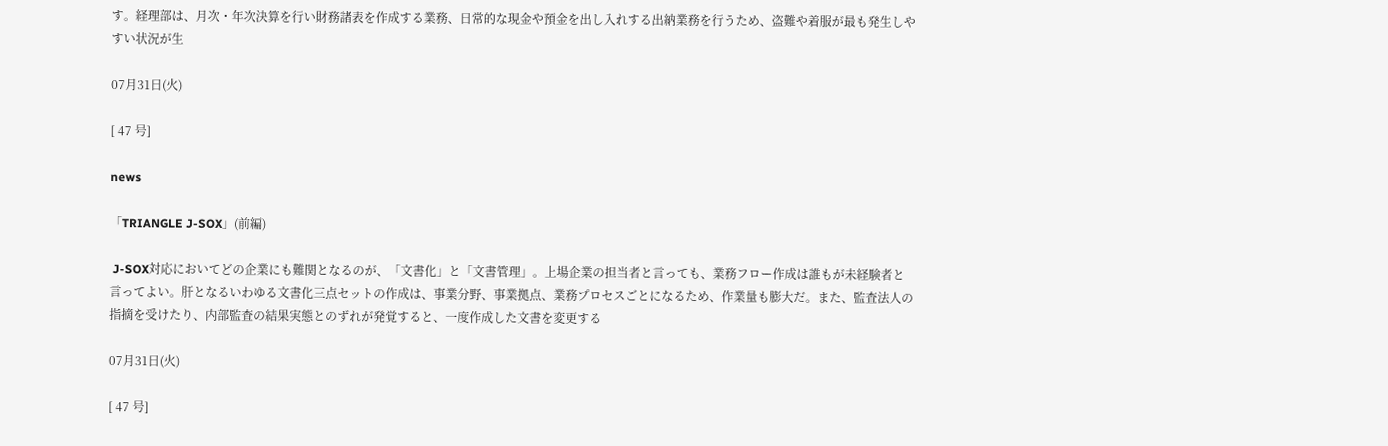す。経理部は、月次・年次決算を行い財務諸表を作成する業務、日常的な現金や預金を出し入れする出納業務を行うため、盗難や着服が最も発生しやすい状況が生

07月31日(火)

[ 47 号]

news

「TRIANGLE J-SOX」(前編)

 J-SOX対応においてどの企業にも難関となるのが、「文書化」と「文書管理」。上場企業の担当者と言っても、業務フロー作成は誰もが未経験者と言ってよい。肝となるいわゆる文書化三点セットの作成は、事業分野、事業拠点、業務プロセスごとになるため、作業量も膨大だ。また、監査法人の指摘を受けたり、内部監査の結果実態とのずれが発覚すると、一度作成した文書を変更する

07月31日(火)

[ 47 号]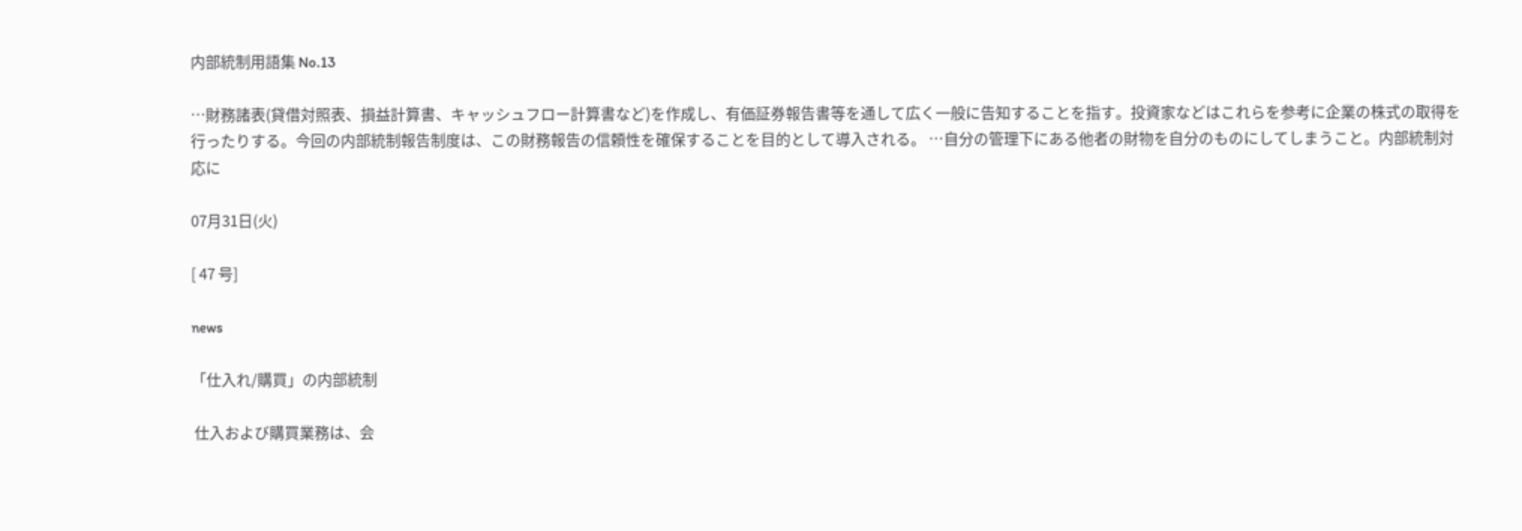内部統制用語集 No.13

…財務諸表(貸借対照表、損益計算書、キャッシュフロー計算書など)を作成し、有価証券報告書等を通して広く一般に告知することを指す。投資家などはこれらを参考に企業の株式の取得を行ったりする。今回の内部統制報告制度は、この財務報告の信頼性を確保することを目的として導入される。 …自分の管理下にある他者の財物を自分のものにしてしまうこと。内部統制対応に

07月31日(火)

[ 47 号]

news

「仕入れ/購買」の内部統制

 仕入および購買業務は、会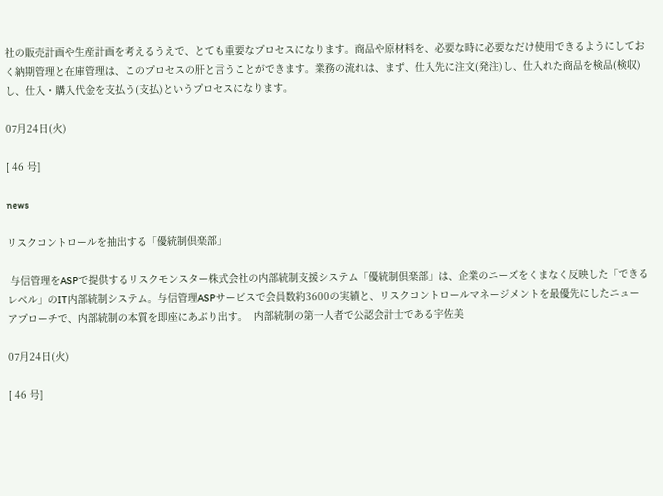社の販売計画や生産計画を考えるうえで、とても重要なプロセスになります。商品や原材料を、必要な時に必要なだけ使用できるようにしておく納期管理と在庫管理は、このプロセスの肝と言うことができます。業務の流れは、まず、仕入先に注文(発注)し、仕入れた商品を検品(検収)し、仕入・購入代金を支払う(支払)というプロセスになります。

07月24日(火)

[ 46 号]

news

リスクコントロールを抽出する「優統制倶楽部」

 与信管理をASPで提供するリスクモンスター株式会社の内部統制支援システム「優統制倶楽部」は、企業のニーズをくまなく反映した「できるレベル」のIT内部統制システム。与信管理ASPサービスで会員数約3600の実績と、リスクコントロールマネージメントを最優先にしたニューアプローチで、内部統制の本質を即座にあぶり出す。  内部統制の第一人者で公認会計士である宇佐美

07月24日(火)

[ 46 号]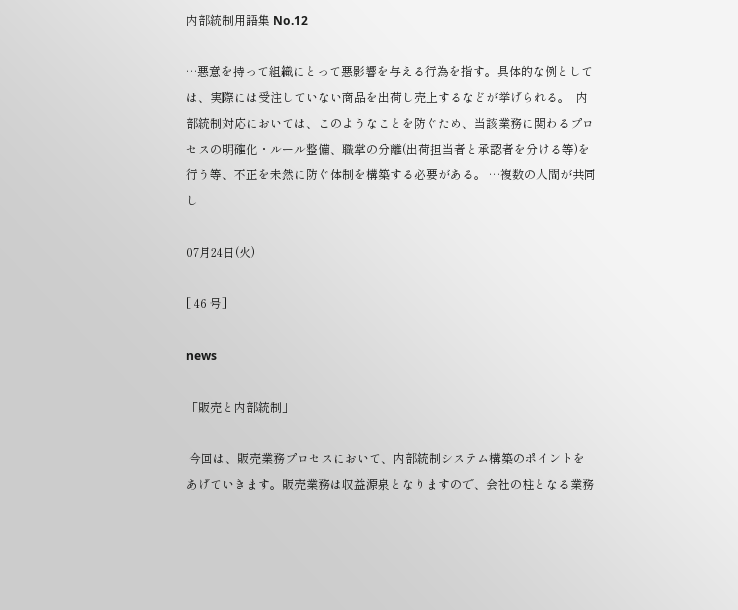内部統制用語集 No.12

…悪意を持って組織にとって悪影響を与える行為を指す。具体的な例としては、実際には受注していない商品を出荷し売上するなどが挙げられる。  内部統制対応においては、このようなことを防ぐため、当該業務に関わるプロセスの明確化・ルール整備、職掌の分離(出荷担当者と承認者を分ける等)を行う等、不正を未然に防ぐ体制を構築する必要がある。 …複数の人間が共同し

07月24日(火)

[ 46 号]

news

「販売と内部統制」

 今回は、販売業務プロセスにおいて、内部統制システム構築のポイントをあげていきます。販売業務は収益源泉となりますので、会社の柱となる業務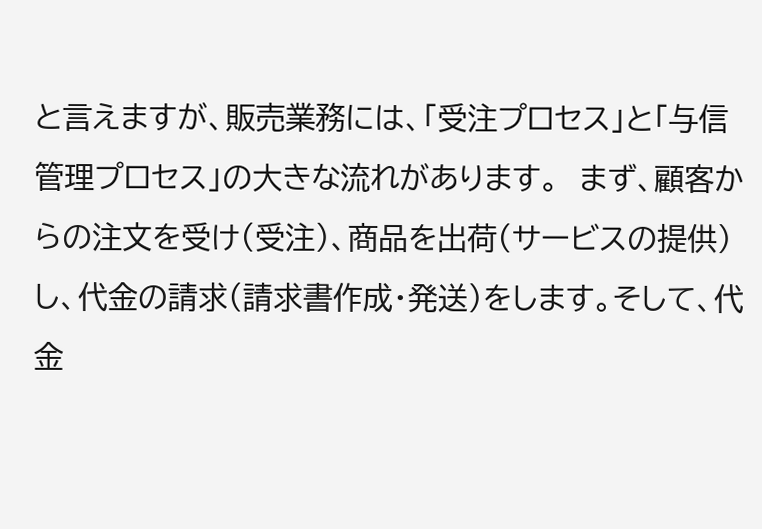と言えますが、販売業務には、「受注プロセス」と「与信管理プロセス」の大きな流れがあります。  まず、顧客からの注文を受け(受注)、商品を出荷(サービスの提供)し、代金の請求(請求書作成・発送)をします。そして、代金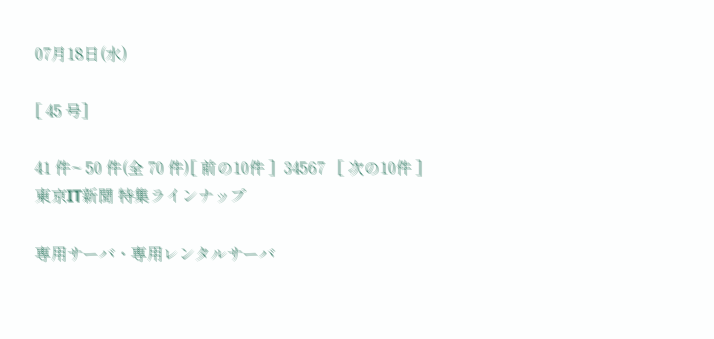07月18日(水)

[ 45 号]

41 件~ 50 件(全 70 件)[ 前の10件 ]  34567   [ 次の10件 ]
東京IT新聞 特集ラインナップ

専用サーバ・専用レンタルサーバ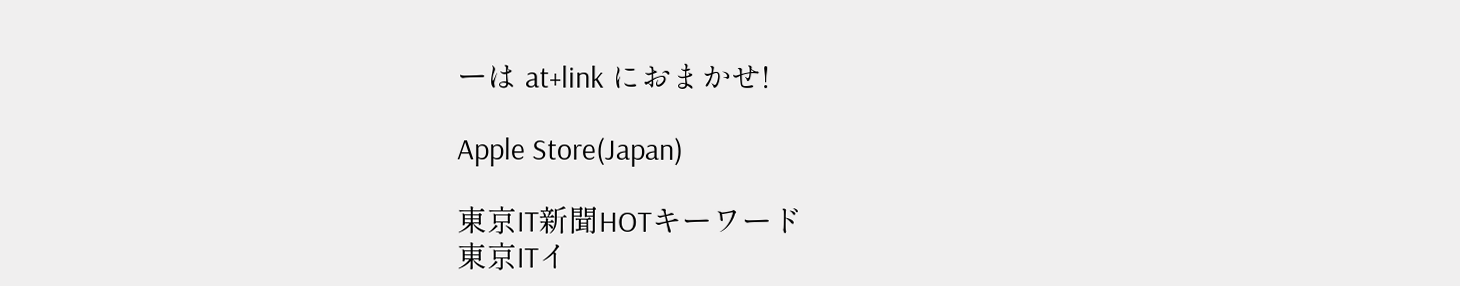ーは at+link におまかせ!

Apple Store(Japan)

東京IT新聞HOTキーワード
東京ITイ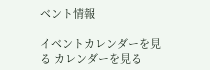ベント情報

イベントカレンダーを見る カレンダーを見る